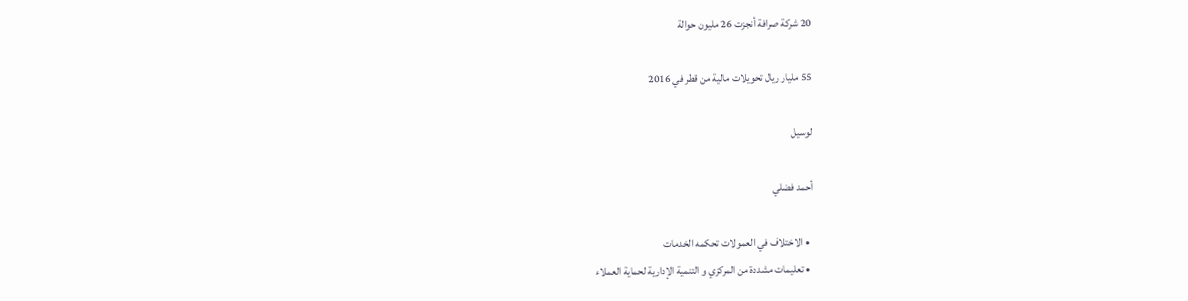20 شركة صرافة أنجزت 26 مليون حوالة

55 مليار ريال تحويلات مالية من قطر في 2016

لوسيل

أحمد فضلي

  • الاختلاف في العمولات تحكمه الخدمات
  • تعليمات مشددة من المركزي و التنمية الإدارية لحماية العملاء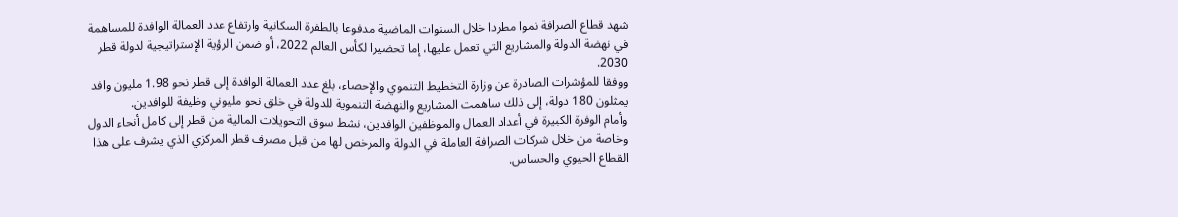شهد قطاع الصرافة نموا مطردا خلال السنوات الماضية مدفوعا بالطفرة السكانية وارتفاع عدد العمالة الوافدة للمساهمة في نهضة الدولة والمشاريع التي تعمل عليها، إما تحضيرا لكأس العالم 2022، أو ضمن الرؤية الإستراتيجية لدولة قطر 2030.
ووفقا للمؤشرات الصادرة عن وزارة التخطيط التنموي والإحصاء، بلغ عدد العمالة الوافدة إلى قطر نحو 1.98 مليون وافد يمثلون 180 دولة، إلى ذلك ساهمت المشاريع والنهضة التنموية للدولة في خلق نحو مليوني وظيفة للوافدين.
وأمام الوفرة الكبيرة في أعداد العمال والموظفين الوافدين، نشط سوق التحويلات المالية من قطر إلى كامل أنحاء الدول وخاصة من خلال شركات الصرافة العاملة في الدولة والمرخص لها من قبل مصرف قطر المركزي الذي يشرف على هذا القطاع الحيوي والحساس.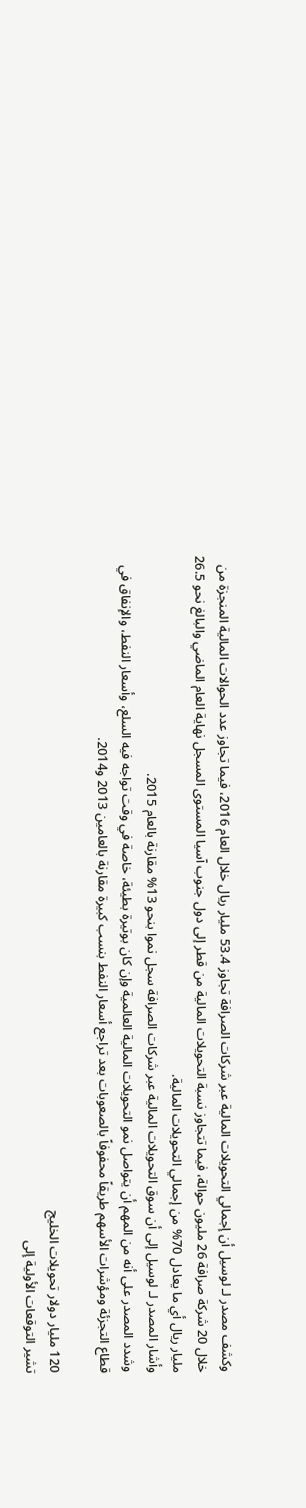وكشف مصدر لـ لوسيل أن إجمالي التحويلات المالية عبر شركات الصرافة تجاوز 53.4 مليار ريال خلال العام 2016، فيما تجاوز عدد الحوالات المالية المنجزة من خلال 20 شركة صرافة 26 مليون حوالة، فيما تتجاوز نسبة التحويلات المالية من قطر إلى دول جنوب آسيا المستوى المسجل نهاية العام الماضي والبالغ نحو 26.5 مليار ريال أي ما يعادل 70% من إجمالي التحويلات المالية.
وأشار المصدر لـ لوسيل إلى أن سوق التحويلات المالية عبر شركات الصرافة سجل نموا بنحو 13% مقارنة بالعام 2015.
وشدد المصدر على أنه من المهم أن يتواصل نمو التحويلات المالية العالمية وإن كان بوتيرة بطيئة، خاصة في وقت تواجه فيه السلع، وأسعار النفط، والإنفاق في قطاع التجزئة ومؤشرات الأسهم طريقاً محفوفاً بالصعوبات بعد تراجع أسعار النفط بنسب كبيرة مقارنة بالعامين 2013 و2014.

120 مليار دولار تحويلات الخليج
تشير التوقعات الأولية إلى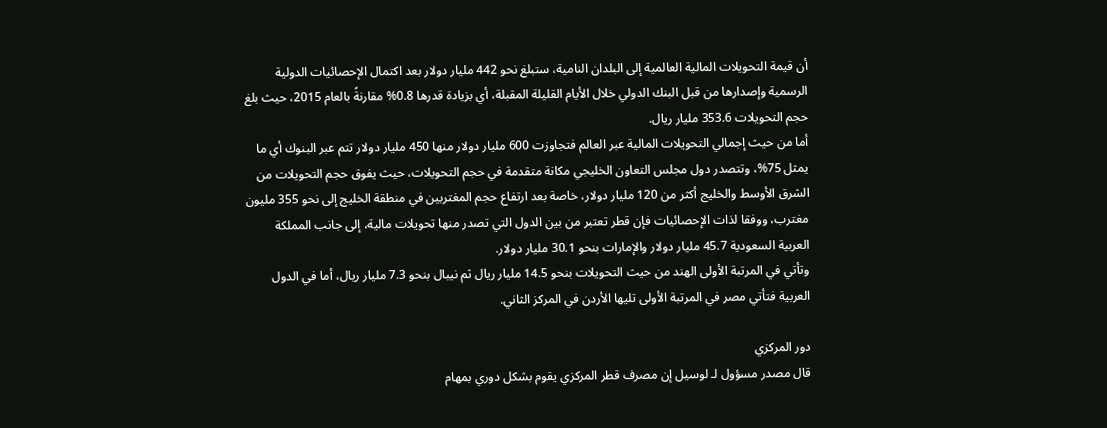أن قيمة التحويلات المالية العالمية إلى البلدان النامية، ستبلغ نحو 442 مليار دولار بعد اكتمال الإحصائيات الدولية الرسمية وإصدارها من قبل البنك الدولي خلال الأيام القليلة المقبلة، أي بزيادة قدرها 0.8% مقارنةً بالعام 2015، حيث بلغ حجم التحويلات 353.6 مليار ريال.
أما من حيث إجمالي التحويلات المالية عبر العالم فتجاوزت 600 مليار دولار منها 450 مليار دولار تتم عبر البنوك أي ما يمثل 75%، وتتصدر دول مجلس التعاون الخليجي مكانة متقدمة في حجم التحويلات، حيث يفوق حجم التحويلات من الشرق الأوسط والخليج أكثر من 120 مليار دولار، خاصة بعد ارتفاع حجم المغتربين في منطقة الخليج إلى نحو 355 مليون مغترب، ووفقا لذات الإحصائيات فإن قطر تعتبر من بين الدول التي تصدر منها تحويلات مالية، إلى جانب المملكة العربية السعودية 45.7 مليار دولار والإمارات بنحو 30.1 مليار دولار.
وتأتي في المرتبة الأولى الهند من حيث التحويلات بنحو 14.5 مليار ريال ثم نيبال بنحو 7.3 مليار ريال، أما في الدول العربية فتأتي مصر في المرتبة الأولى تليها الأردن في المركز الثاني.

دور المركزي
قال مصدر مسؤول لـ لوسيل إن مصرف قطر المركزي يقوم بشكل دوري بمهام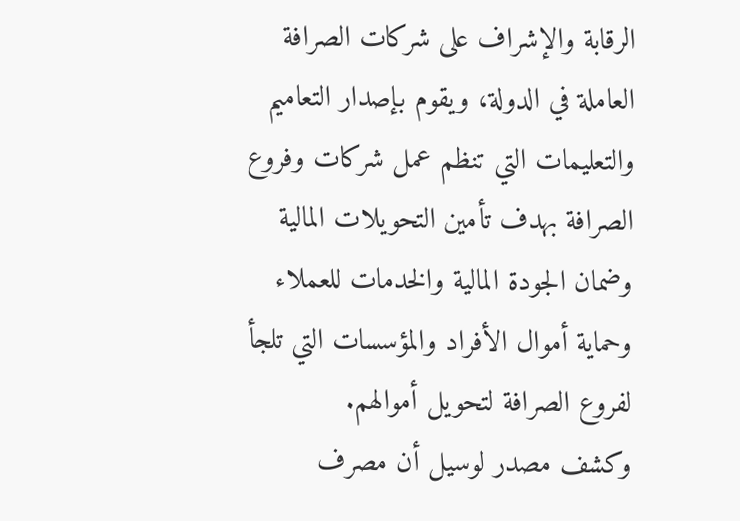الرقابة والإشراف على شركات الصرافة العاملة في الدولة، ويقوم بإصدار التعاميم والتعليمات التي تنظم عمل شركات وفروع الصرافة بهدف تأمين التحويلات المالية وضمان الجودة المالية والخدمات للعملاء وحماية أموال الأفراد والمؤسسات التي تلجأ لفروع الصرافة لتحويل أموالهم.
وكشف مصدر لوسيل أن مصرف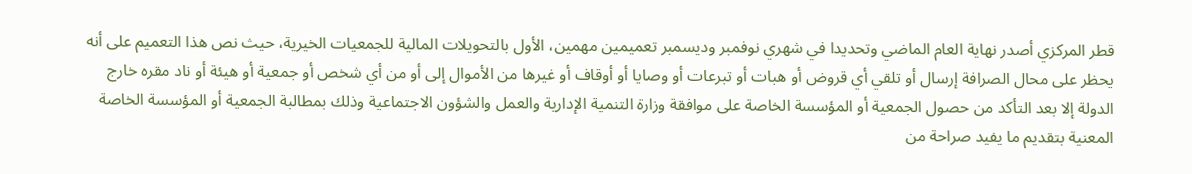قطر المركزي أصدر نهاية العام الماضي وتحديدا في شهري نوفمبر وديسمبر تعميمين مهمين، الأول بالتحويلات المالية للجمعيات الخيرية، حيث نص هذا التعميم على أنه يحظر على محال الصرافة إرسال أو تلقي أي قروض أو هبات أو تبرعات أو وصايا أو أوقاف أو غيرها من الأموال إلى أو من أي شخص أو جمعية أو هيئة أو ناد مقره خارج الدولة إلا بعد التأكد من حصول الجمعية أو المؤسسة الخاصة على موافقة وزارة التنمية الإدارية والعمل والشؤون الاجتماعية وذلك بمطالبة الجمعية أو المؤسسة الخاصة المعنية بتقديم ما يفيد صراحة من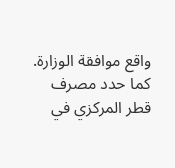واقع موافقة الوزارة.
كما حدد مصرف قطر المركزي في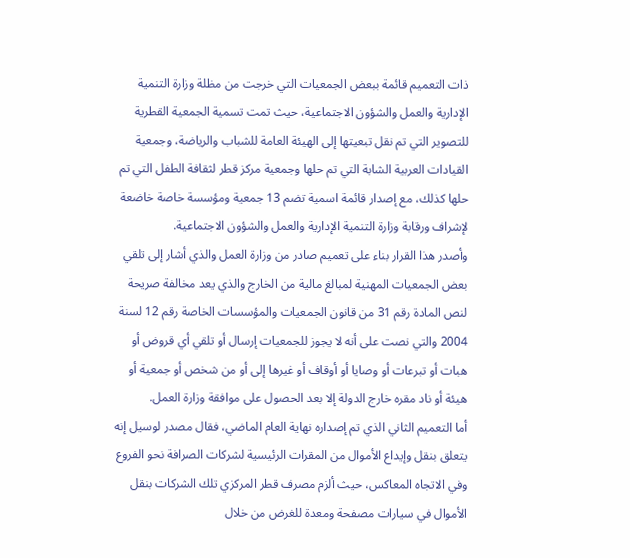ذات التعميم قائمة ببعض الجمعيات التي خرجت من مظلة وزارة التنمية الإدارية والعمل والشؤون الاجتماعية، حيث تمت تسمية الجمعية القطرية للتصوير التي تم نقل تبعيتها إلى الهيئة العامة للشباب والرياضة، وجمعية القيادات العربية الشابة التي تم حلها وجمعية مركز قطر لثقافة الطفل التي تم حلها كذلك، مع إصدار قائمة اسمية تضم 13 جمعية ومؤسسة خاصة خاضعة لإشراف ورقابة وزارة التنمية الإدارية والعمل والشؤون الاجتماعية.
وأصدر هذا القرار بناء على تعميم صادر من وزارة العمل والذي أشار إلى تلقي بعض الجمعيات المهنية لمبالغ مالية من الخارج والذي يعد مخالفة صريحة لنص المادة رقم 31 من قانون الجمعيات والمؤسسات الخاصة رقم 12 لسنة 2004 والتي نصت على أنه لا يجوز للجمعيات إرسال أو تلقي أي قروض أو هبات أو تبرعات أو وصايا أو أوقاف أو غيرها إلى أو من شخص أو جمعية أو هيئة أو ناد مقره خارج الدولة إلا بعد الحصول على موافقة وزارة العمل.
أما التعميم الثاني الذي تم إصداره نهاية العام الماضي، فقال مصدر لوسيل إنه يتعلق بنقل وإيداع الأموال من المقرات الرئيسية لشركات الصرافة نحو الفروع وفي الاتجاه المعاكس، حيث ألزم مصرف قطر المركزي تلك الشركات بنقل الأموال في سيارات مصفحة ومعدة للغرض من خلال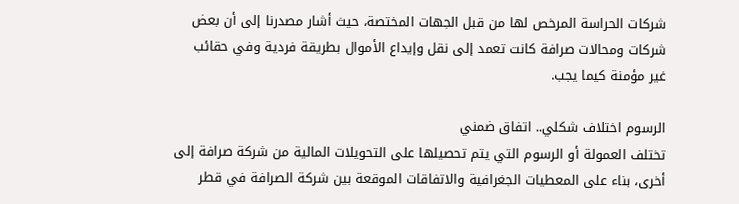شركات الحراسة المرخص لها من قبل الجهات المختصة، حيث أشار مصدرنا إلى أن بعض شركات ومحالات صرافة كانت تعمد إلى نقل وإيداع الأموال بطريقة فردية وفي حقائب غير مؤمنة كيما يجب.

الرسوم اختلاف شكلي.. اتفاق ضمني
تختلف العمولة أو الرسوم التي يتم تحصيلها على التحويلات المالية من شركة صرافة إلى أخرى، بناء على المعطيات الجغرافية والاتفاقات الموقعة بين شركة الصرافة في قطر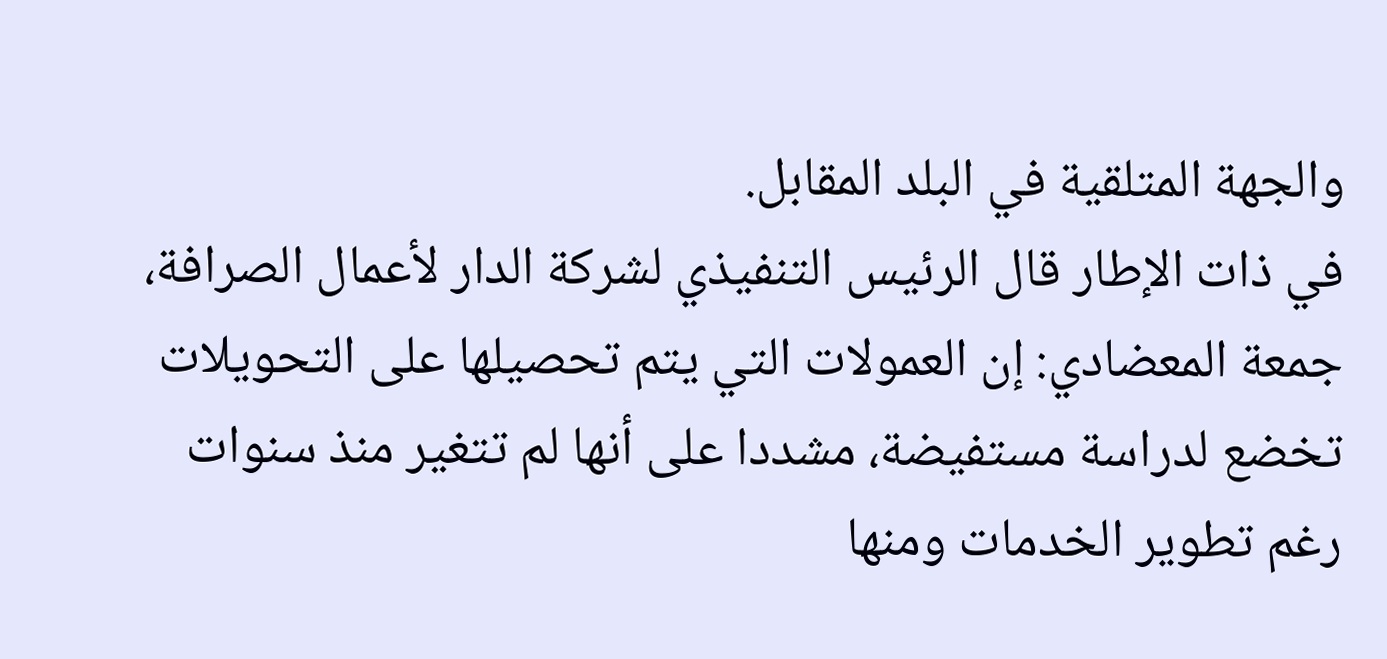والجهة المتلقية في البلد المقابل.
في ذات الإطار قال الرئيس التنفيذي لشركة الدار لأعمال الصرافة، جمعة المعضادي: إن العمولات التي يتم تحصيلها على التحويلات تخضع لدراسة مستفيضة، مشددا على أنها لم تتغير منذ سنوات رغم تطوير الخدمات ومنها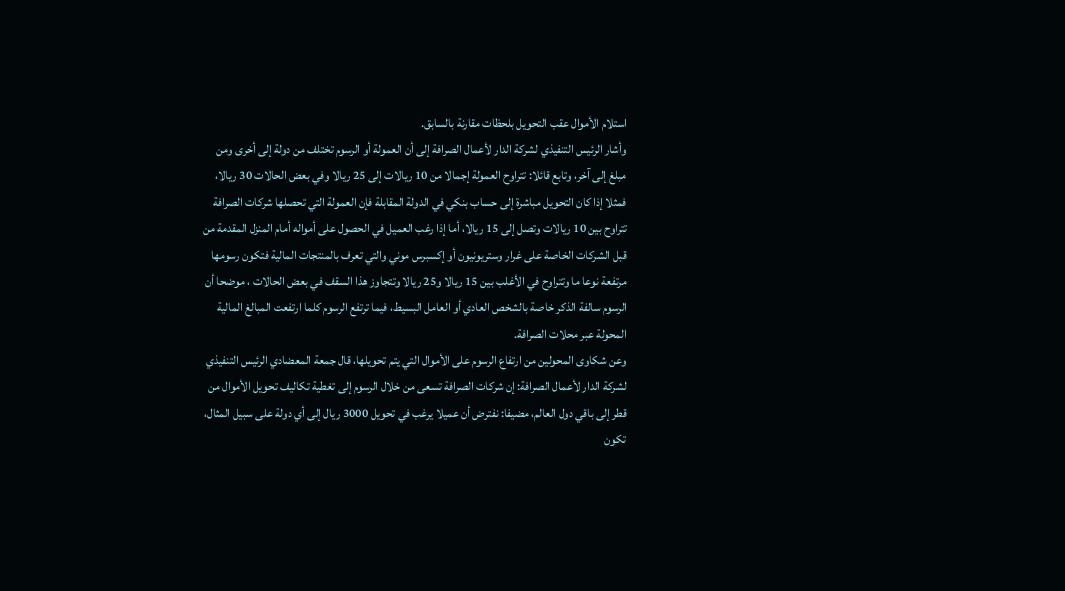استلام الأموال عقب التحويل بلحظات مقارنة بالسابق.
وأشار الرئيس التنفيذي لشركة الدار لأعمال الصرافة إلى أن العمولة أو الرسوم تختلف من دولة إلى أخرى ومن مبلغ إلى آخر، وتابع قائلا: تتراوح العمولة إجمالا من 10 ريالات إلى 25 ريالا وفي بعض الحالات 30 ريالا، فمثلا إذا كان التحويل مباشرة إلى حساب بنكي في الدولة المقابلة فإن العمولة التي تحصلها شركات الصرافة تتراوح بين 10 ريالات وتصل إلى 15 ريالا، أما إذا رغب العميل في الحصول على أمواله أمام المنزل المقدمة من قبل الشركات الخاصة على غرار وستريونيون أو إكسبرس موني والتي تعرف بالمنتجات المالية فتكون رسومها مرتفعة نوعا ما وتتراوح في الأغلب بين 15 ريالا و25 ريالا وتتجاوز هذا السقف في بعض الحالات ، موضحا أن الرسوم سالفة الذكر خاصة بالشخص العادي أو العامل البسيط، فيما ترتفع الرسوم كلما ارتفعت المبالغ المالية المحولة عبر محلات الصرافة.
وعن شكاوى المحولين من ارتفاع الرسوم على الأموال التي يتم تحويلها، قال جمعة المعضادي الرئيس التنفيذي لشركة الدار لأعمال الصرافة: إن شركات الصرافة تسعى من خلال الرسوم إلى تغطية تكاليف تحويل الأموال من قطر إلى باقي دول العالم، مضيفا: نفترض أن عميلا يرغب في تحويل 3000 ريال إلى أي دولة على سبيل المثال، تكون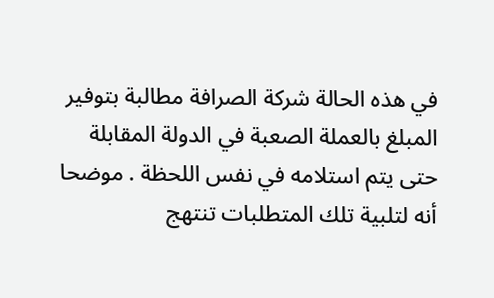في هذه الحالة شركة الصرافة مطالبة بتوفير المبلغ بالعملة الصعبة في الدولة المقابلة حتى يتم استلامه في نفس اللحظة . موضحا أنه لتلبية تلك المتطلبات تنتهج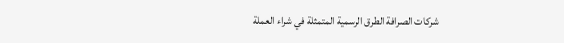شركات الصرافة الطرق الرسمية المتمثلة في شراء العملة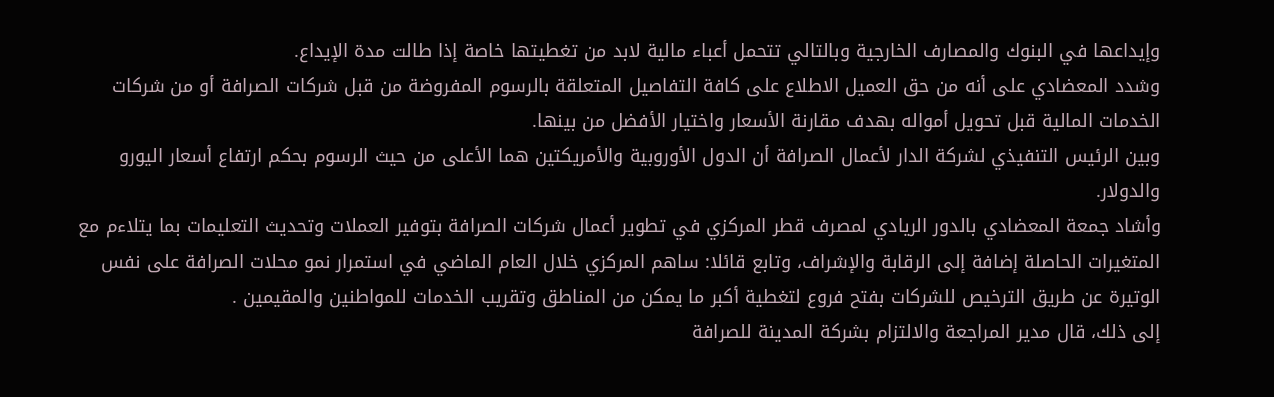وإيداعها في البنوك والمصارف الخارجية وبالتالي تتحمل أعباء مالية لابد من تغطيتها خاصة إذا طالت مدة الإيداع.
وشدد المعضادي على أنه من حق العميل الاطلاع على كافة التفاصيل المتعلقة بالرسوم المفروضة من قبل شركات الصرافة أو من شركات الخدمات المالية قبل تحويل أمواله بهدف مقارنة الأسعار واختيار الأفضل من بينها.
وبين الرئيس التنفيذي لشركة الدار لأعمال الصرافة أن الدول الأوروبية والأمريكتين هما الأعلى من حيث الرسوم بحكم ارتفاع أسعار اليورو والدولار.
وأشاد جمعة المعضادي بالدور الريادي لمصرف قطر المركزي في تطوير أعمال شركات الصرافة بتوفير العملات وتحديث التعليمات بما يتلاءم مع المتغيرات الحاصلة إضافة إلى الرقابة والإشراف، وتابع قائلا: ساهم المركزي خلال العام الماضي في استمرار نمو محلات الصرافة على نفس الوتيرة عن طريق الترخيص للشركات بفتح فروع لتغطية أكبر ما يمكن من المناطق وتقريب الخدمات للمواطنين والمقيمين .
إلى ذلك، قال مدير المراجعة والالتزام بشركة المدينة للصرافة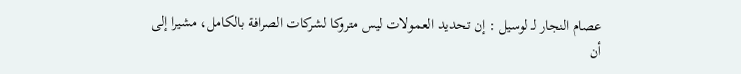عصام النجار لـ لوسيل : إن تحديد العمولات ليس متروكا لشركات الصرافة بالكامل، مشيرا إلى أن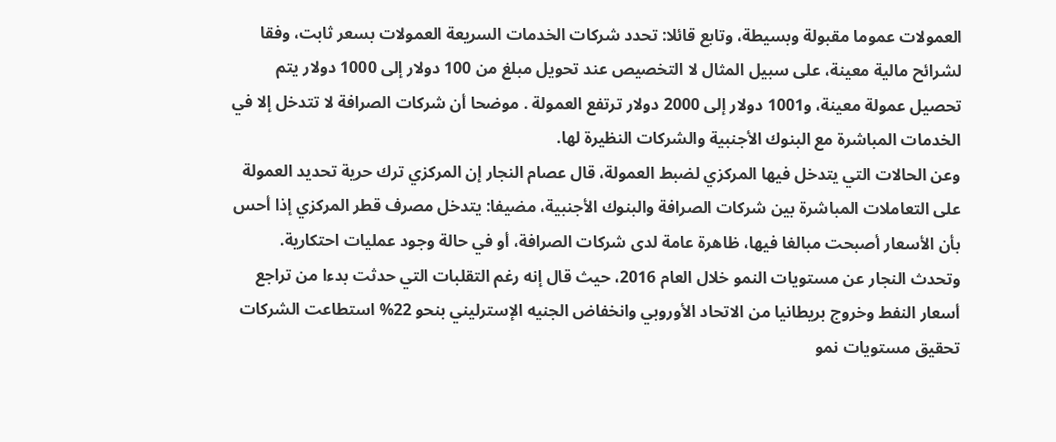العمولات عموما مقبولة وبسيطة، وتابع قائلا: تحدد شركات الخدمات السريعة العمولات بسعر ثابت، وفقا لشرائح مالية معينة، على سبيل المثال لا التخصيص عند تحويل مبلغ من 100 دولار إلى 1000 دولار يتم تحصيل عمولة معينة، و1001 دولار إلى 2000 دولار ترتفع العمولة . موضحا أن شركات الصرافة لا تتدخل إلا في الخدمات المباشرة مع البنوك الأجنبية والشركات النظيرة لها.
وعن الحالات التي يتدخل فيها المركزي لضبط العمولة، قال عصام النجار إن المركزي ترك حرية تحديد العمولة على التعاملات المباشرة بين شركات الصرافة والبنوك الأجنبية، مضيفا: يتدخل مصرف قطر المركزي إذا أحس بأن الأسعار أصبحت مبالغا فيها، ظاهرة عامة لدى شركات الصرافة، أو في حالة وجود عمليات احتكارية.
وتحدث النجار عن مستويات النمو خلال العام 2016، حيث قال إنه رغم التقلبات التي حدثت بدءا من تراجع أسعار النفط وخروج بريطانيا من الاتحاد الأوروبي وانخفاض الجنيه الإسترليني بنحو 22% استطاعت الشركات تحقيق مستويات نمو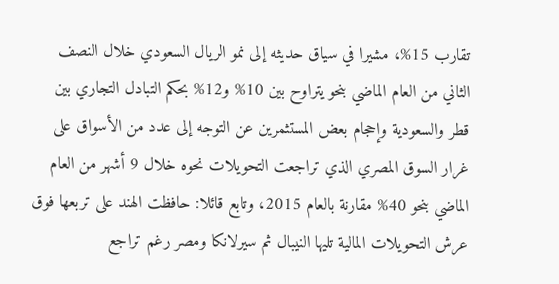تقارب 15%، مشيرا في سياق حديثه إلى نمو الريال السعودي خلال النصف الثاني من العام الماضي بنحو يتراوح بين 10% و12% بحكم التبادل التجاري بين قطر والسعودية وإحجام بعض المستثمرين عن التوجه إلى عدد من الأسواق على غرار السوق المصري الذي تراجعت التحويلات نحوه خلال 9 أشهر من العام الماضي بنحو 40% مقارنة بالعام 2015، وتابع قائلا: حافظت الهند على تربعها فوق عرش التحويلات المالية تليها النيبال ثم سيرلانكا ومصر رغم تراجع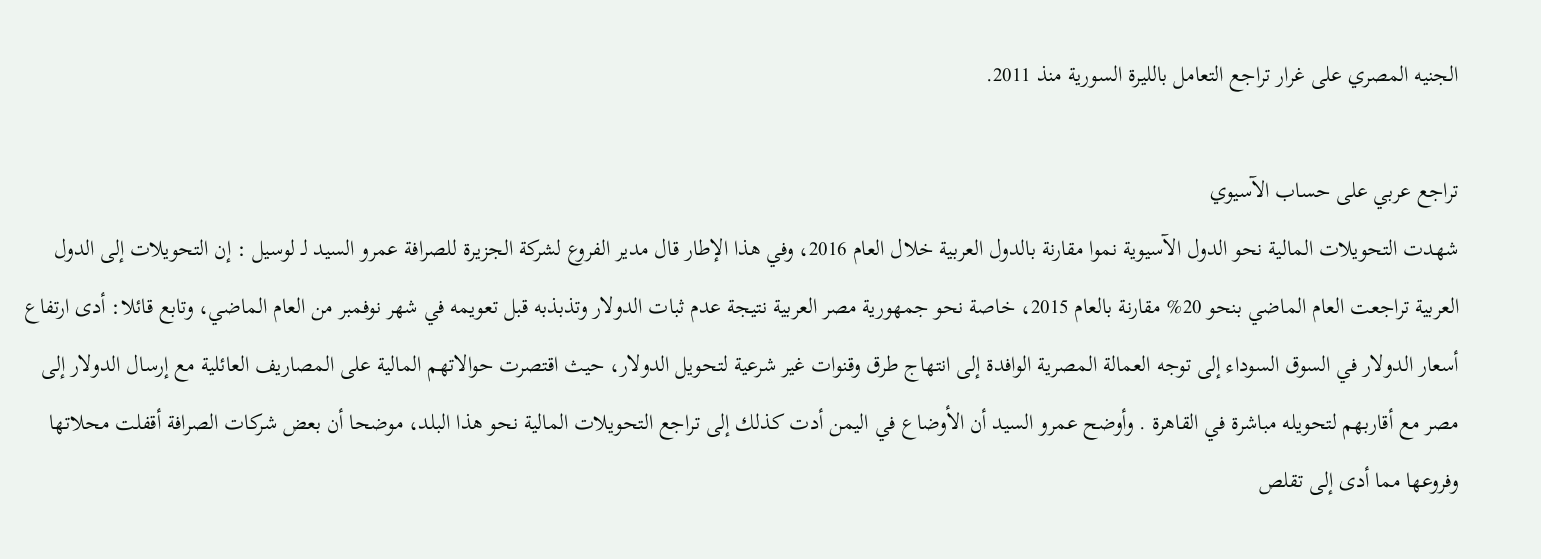الجنيه المصري على غرار تراجع التعامل بالليرة السورية منذ 2011.

تراجع عربي على حساب الآسيوي
شهدت التحويلات المالية نحو الدول الآسيوية نموا مقارنة بالدول العربية خلال العام 2016، وفي هذا الإطار قال مدير الفروع لشركة الجزيرة للصرافة عمرو السيد لـ لوسيل : إن التحويلات إلى الدول العربية تراجعت العام الماضي بنحو 20% مقارنة بالعام 2015، خاصة نحو جمهورية مصر العربية نتيجة عدم ثبات الدولار وتذبذبه قبل تعويمه في شهر نوفمبر من العام الماضي، وتابع قائلا: أدى ارتفاع أسعار الدولار في السوق السوداء إلى توجه العمالة المصرية الوافدة إلى انتهاج طرق وقنوات غير شرعية لتحويل الدولار، حيث اقتصرت حوالاتهم المالية على المصاريف العائلية مع إرسال الدولار إلى مصر مع أقاربهم لتحويله مباشرة في القاهرة . وأوضح عمرو السيد أن الأوضاع في اليمن أدت كذلك إلى تراجع التحويلات المالية نحو هذا البلد، موضحا أن بعض شركات الصرافة أقفلت محلاتها وفروعها مما أدى إلى تقلص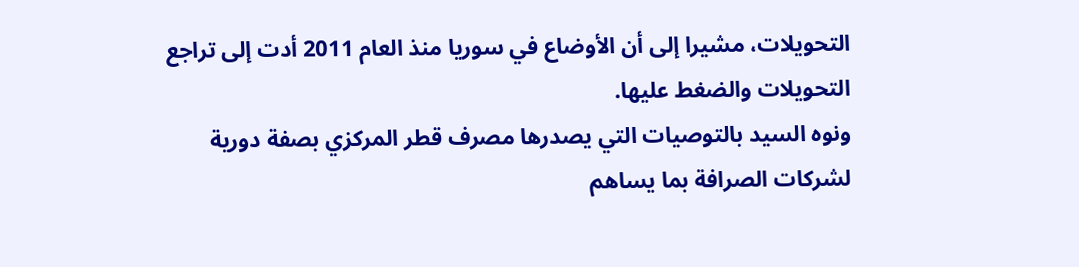التحويلات، مشيرا إلى أن الأوضاع في سوريا منذ العام 2011 أدت إلى تراجع التحويلات والضغط عليها.
ونوه السيد بالتوصيات التي يصدرها مصرف قطر المركزي بصفة دورية لشركات الصرافة بما يساهم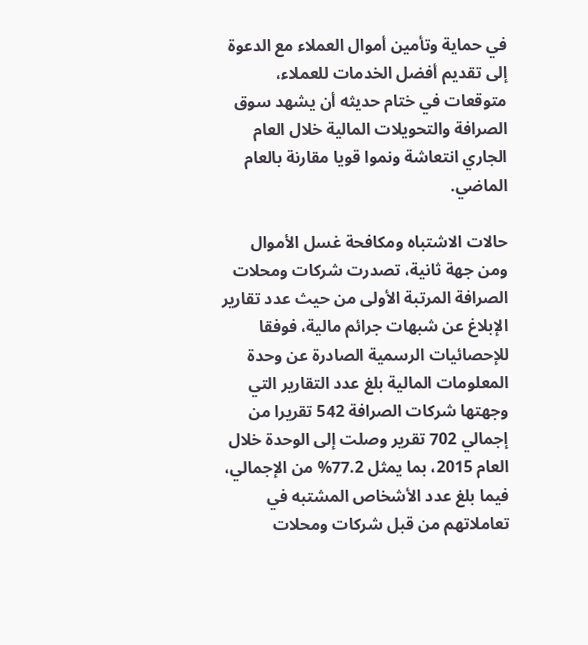في حماية وتأمين أموال العملاء مع الدعوة إلى تقديم أفضل الخدمات للعملاء، متوقعات في ختام حديثه أن يشهد سوق الصرافة والتحويلات المالية خلال العام الجاري انتعاشة ونموا قويا مقارنة بالعام الماضي.

حالات الاشتباه ومكافحة غسل الأموال
ومن جهة ثانية، تصدرت شركات ومحلات الصرافة المرتبة الأولى من حيث عدد تقارير الإبلاغ عن شبهات جرائم مالية، فوفقا للإحصائيات الرسمية الصادرة عن وحدة المعلومات المالية بلغ عدد التقارير التي وجهتها شركات الصرافة 542 تقريرا من إجمالي 702 تقرير وصلت إلى الوحدة خلال العام 2015، بما يمثل 77.2% من الإجمالي، فيما بلغ عدد الأشخاص المشتبه في تعاملاتهم من قبل شركات ومحلات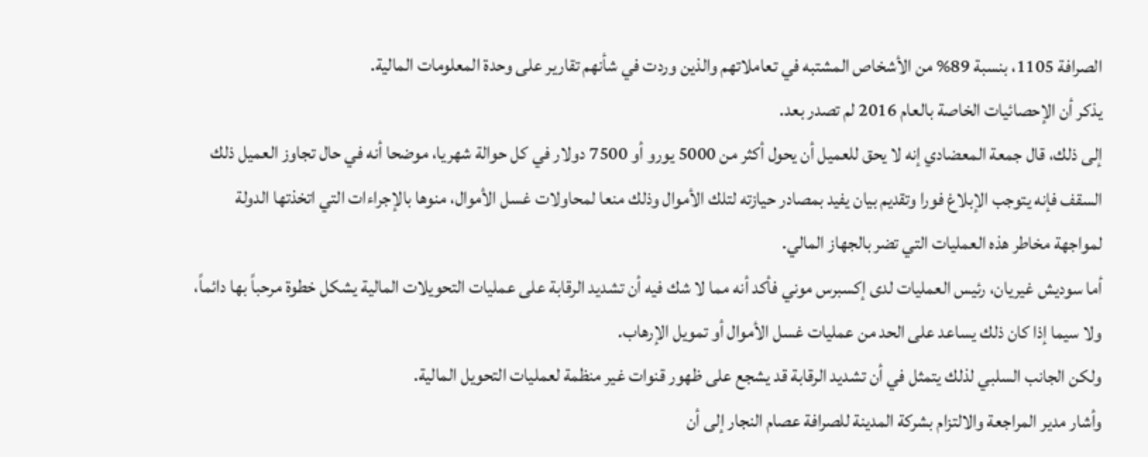الصرافة 1105، بنسبة 89% من الأشخاص المشتبه في تعاملاتهم والذين وردت في شأنهم تقارير على وحدة المعلومات المالية.
يذكر أن الإحصائيات الخاصة بالعام 2016 لم تصدر بعد.
إلى ذلك، قال جمعة المعضادي إنه لا يحق للعميل أن يحول أكثر من 5000 يورو أو 7500 دولار في كل حوالة شهريا، موضحا أنه في حال تجاوز العميل ذلك السقف فإنه يتوجب الإبلاغ فورا وتقديم بيان يفيد بمصادر حيازته لتلك الأموال وذلك منعا لمحاولات غسل الأموال، منوها بالإجراءات التي اتخذتها الدولة لمواجهة مخاطر هذه العمليات التي تضر بالجهاز المالي.
أما سوديش غيريان، رئيس العمليات لدى إكسبرس موني فأكد أنه مما لا شك فيه أن تشديد الرقابة على عمليات التحويلات المالية يشكل خطوة مرحباً بها دائماً، ولا سيما إذا كان ذلك يساعد على الحد من عمليات غسل الأموال أو تمويل الإرهاب.
ولكن الجانب السلبي لذلك يتمثل في أن تشديد الرقابة قد يشجع على ظهور قنوات غير منظمة لعمليات التحويل المالية.
وأشار مدير المراجعة والالتزام بشركة المدينة للصرافة عصام النجار إلى أن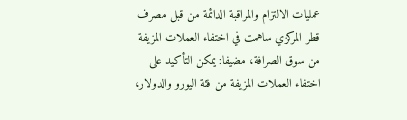عمليات الالتزام والمراقبة الدائمة من قبل مصرف قطر المركزي ساهمت في اختفاء العملات المزيفة من سوق الصرافة، مضيفا: يمكن التأكيد على اختفاء العملات المزيفة من فئة اليورو والدولار،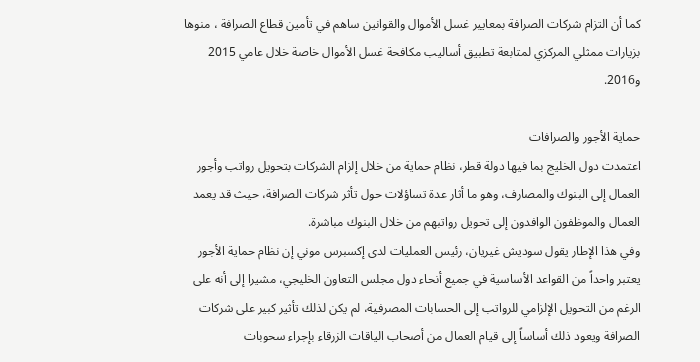كما أن التزام شركات الصرافة بمعايير غسل الأموال والقوانين ساهم في تأمين قطاع الصرافة ، منوها بزيارات ممثلي المركزي لمتابعة تطبيق أساليب مكافحة غسل الأموال خاصة خلال عامي 2015 و2016.

حماية الأجور والصرافات
اعتمدت دول الخليج بما فيها دولة قطر، نظام حماية من خلال إلزام الشركات بتحويل رواتب وأجور العمال إلى البنوك والمصارف، وهو ما أثار عدة تساؤلات حول تأثر شركات الصرافة، حيث قد يعمد العمال والموظفون الوافدون إلى تحويل رواتبهم من خلال البنوك مباشرة.
وفي هذا الإطار يقول سوديش غيريان، رئيس العمليات لدى إكسبرس موني إن نظام حماية الأجور يعتبر واحداً من القواعد الأساسية في جميع أنحاء دول مجلس التعاون الخليجي، مشيرا إلى أنه على الرغم من التحويل الإلزامي للرواتب إلى الحسابات المصرفية، لم يكن لذلك تأثير كبير على شركات الصرافة ويعود ذلك أساساً إلى قيام العمال من أصحاب الياقات الزرقاء بإجراء سحوبات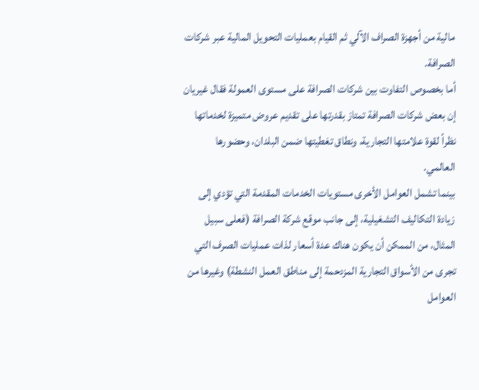مالية من أجهزة الصراف الآلي ثم القيام بعمليات التحويل المالية عبر شركات الصرافة.
أما بخصوص التفاوت بين شركات الصرافة على مستوى العمولة فقال غيريان إن بعض شركات الصرافة تمتاز بقدرتها على تقديم عروض متميزة لخدماتها نظراً لقوة علامتها التجارية، ونطاق تغطيتها ضمن البلدان، وحضورها العالمي.
بينما تشمل العوامل الأخرى مستويات الخدمات المقدمة التي تؤدي إلى زيادة التكاليف التشغيلية، إلى جانب موقع شركة الصرافة (فعلى سبيل المثال، من الممكن أن يكون هناك عدة أسعار لذات عمليات الصرف التي تجرى من الأسواق التجارية المزدحمة إلى مناطق العمل النشطة) وغيرها من العوامل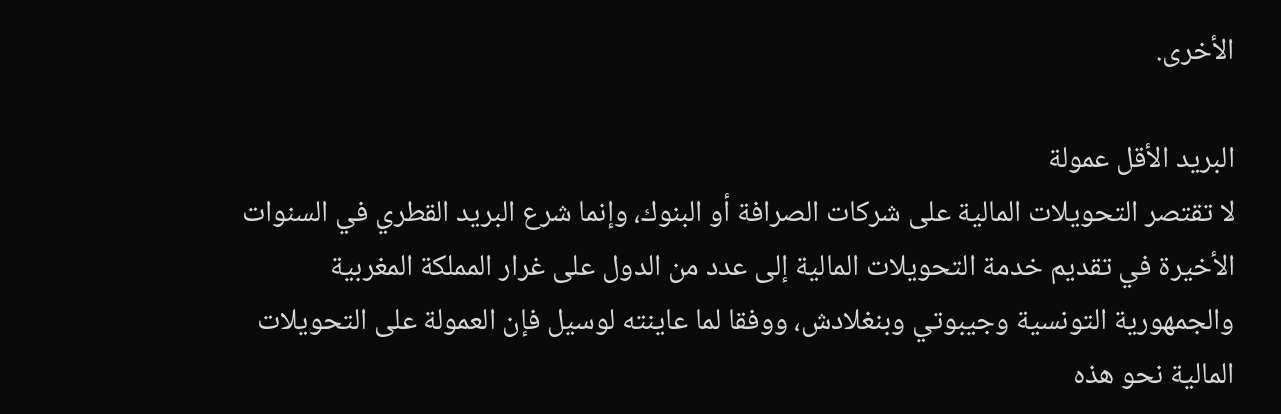الأخرى.

البريد الأقل عمولة
لا تقتصر التحويلات المالية على شركات الصرافة أو البنوك، وإنما شرع البريد القطري في السنوات الأخيرة في تقديم خدمة التحويلات المالية إلى عدد من الدول على غرار المملكة المغربية والجمهورية التونسية وجيبوتي وبنغلادش، ووفقا لما عاينته لوسيل فإن العمولة على التحويلات المالية نحو هذه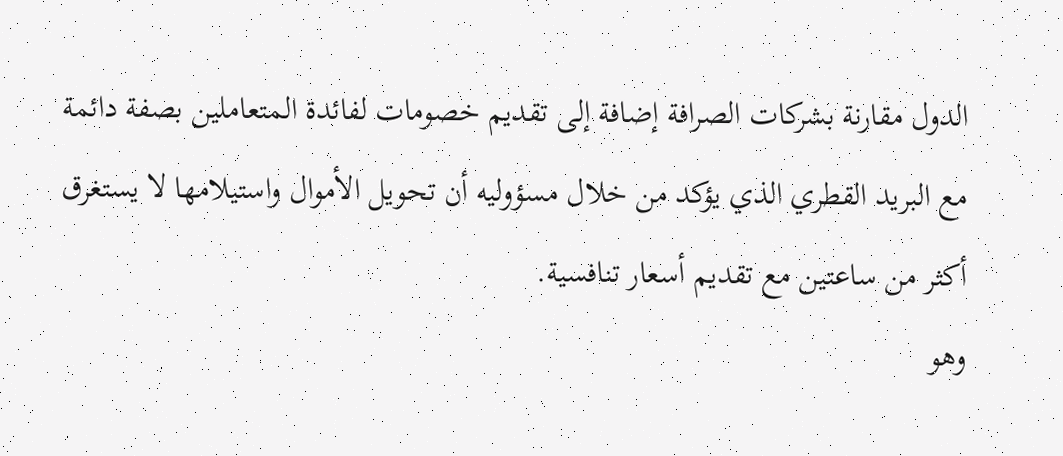الدول مقارنة بشركات الصرافة إضافة إلى تقديم خصومات لفائدة المتعاملين بصفة دائمة مع البريد القطري الذي يؤكد من خلال مسؤوليه أن تحويل الأموال واستيلامها لا يستغرق أكثر من ساعتين مع تقديم أسعار تنافسية.
وهو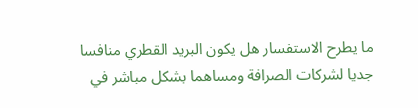ما يطرح الاستفسار هل يكون البريد القطري منافسا جديا لشركات الصرافة ومساهما بشكل مباشر في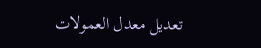تعديل معدل العمولات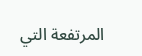المرتفعة التي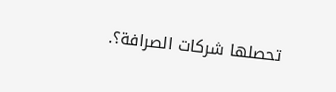تحصلها شركات الصرافة؟.